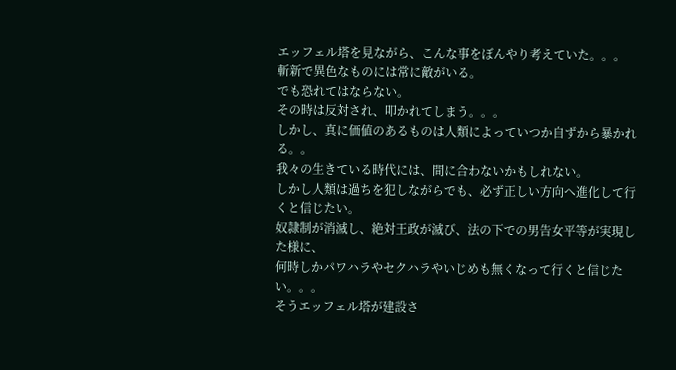エッフェル塔を見ながら、こんな事をぼんやり考えていた。。。
斬新で異色なものには常に敵がいる。
でも恐れてはならない。
その時は反対され、叩かれてしまう。。。
しかし、真に価値のあるものは人類によっていつか自ずから暴かれる。。
我々の生きている時代には、間に合わないかもしれない。
しかし人類は過ちを犯しながらでも、必ず正しい方向へ進化して行くと信じたい。
奴隷制が消滅し、絶対王政が滅び、法の下での男告女平等が実現した様に、
何時しかパワハラやセクハラやいじめも無くなって行くと信じたい。。。
そうエッフェル塔が建設さ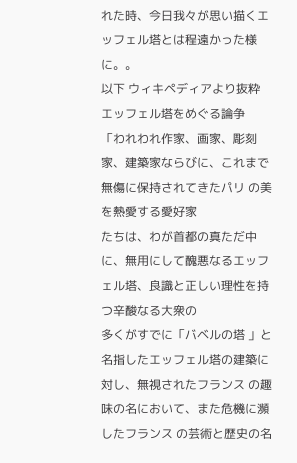れた時、今日我々が思い描くエッフェル塔とは程遠かった様に。。
以下 ウィキペディアより抜粋
エッフェル塔をめぐる論争
「われわれ作家、画家、彫刻家、建築家ならびに、これまで無傷に保持されてきたパリ の美を熱愛する愛好家
たちは、わが首都の真ただ中に、無用にして醜悪なるエッフェル塔、良識と正しい理性を持つ辛酸なる大衆の
多くがすでに「バベルの塔 」と名指したエッフェル塔の建築に対し、無視されたフランス の趣味の名において、また危機に瀕したフランス の芸術と歴史の名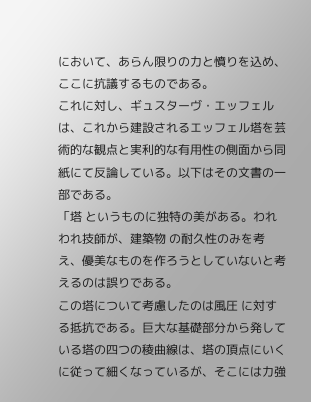において、あらん限りの力と憤りを込め、ここに抗議するものである。
これに対し、ギュスターヴ・エッフェル
は、これから建設されるエッフェル塔を芸術的な観点と実利的な有用性の側面から同紙にて反論している。以下はその文書の一部である。
「塔 というものに独特の美がある。われわれ技師が、建築物 の耐久性のみを考え、優美なものを作ろうとしていないと考えるのは誤りである。
この塔について考慮したのは風圧 に対する抵抗である。巨大な基礎部分から発している塔の四つの稜曲線は、塔の頂点にいくに従って細くなっているが、そこには力強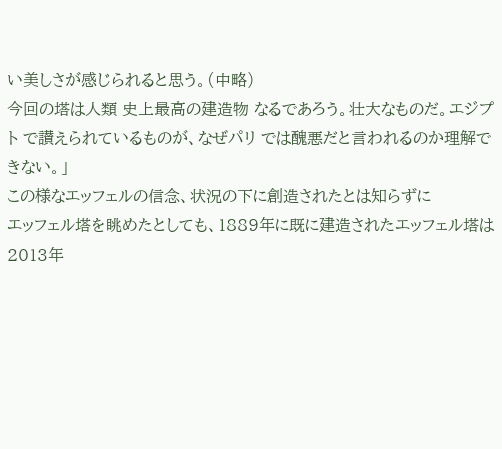い美しさが感じられると思う。(中略)
今回の塔は人類 史上最高の建造物 なるであろう。壮大なものだ。エジプト で讃えられているものが、なぜパリ では醜悪だと言われるのか理解できない。」
この様なエッフェルの信念、状況の下に創造されたとは知らずに
エッフェル塔を眺めたとしても、1889年に既に建造されたエッフェル塔は
2013年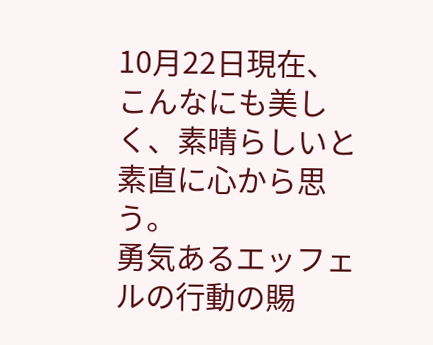10月22日現在、
こんなにも美しく、素晴らしいと素直に心から思う。
勇気あるエッフェルの行動の賜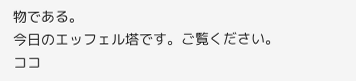物である。
今日のエッフェル塔です。ご覧ください。
ココ